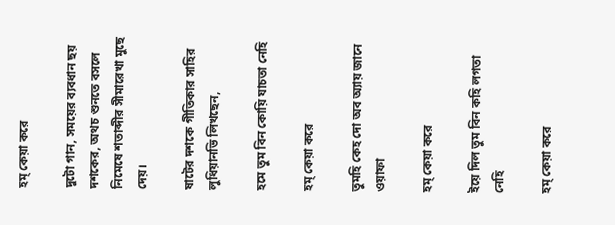হম্ কেয়া করে

দুটো গান, সময়ের ব্যবধান ছয় দশকের, অথচ শুনতে বসলে নিমেষে শতাব্দীর সীমারেখা মুছে দেয়।

ষাটের দশকে গীতিকার সাহির লুধিয়ানভি লিখছেন,

হমে তুম বিন কোয়ি যাচতা নেহি

হম্ কেয়া করে

তুমহি কেহ দো অব অ্যায় জানে ওয়াফা

হম্ কেয়া করে

ইয়ে দিল তুম বিন কহি লগতা নেহি

হম্ কেয়া করে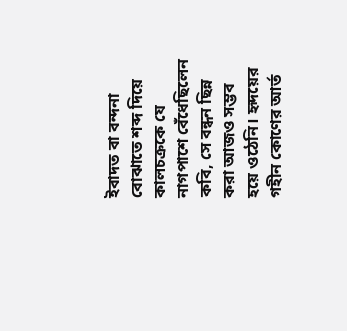ইবাদত বা বন্দনা বোঝাতে শব্দ দিয়ে কালচক্রকে যে নাগপাশে বেঁধেছিলেন কবি, সে বন্ধন ছিন্ন করা আজও সম্ভব হয়ে ওঠেনি। হৃদয়ের গহীন কোণের আর্ত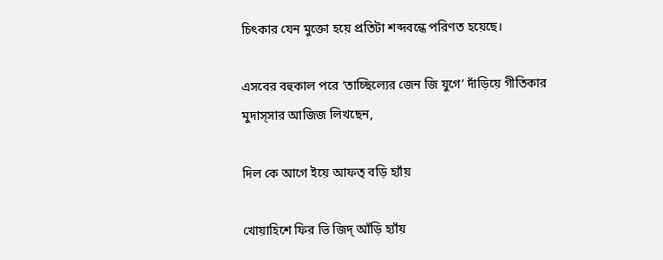চিৎকার যেন মুক্তো হয়ে প্রতিটা শব্দবন্ধে পরিণত হয়েছে।

এসবের বহুকাল পরে ‘তাচ্ছিল্যের জেন জি যুগে’ দাঁড়িয়ে গীতিকার মুদাস্সার আজিজ লিখছেন,

দিল কে আগে ইয়ে আফত্ বড়ি হ্যাঁয়

খোয়াহিশে ফির ভি জিদ্ আঁড়ি হ্যাঁয়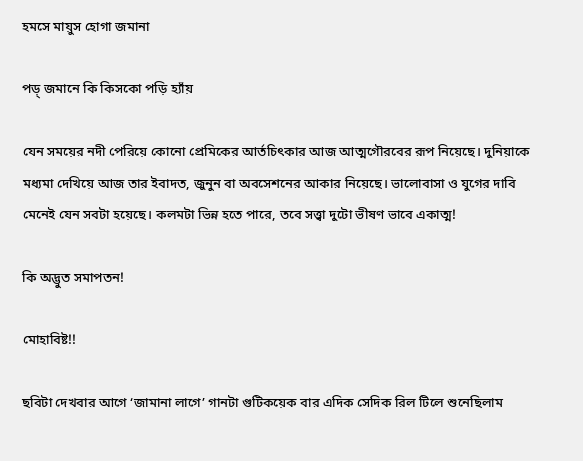হমসে মায়ুস হোগা জমানা

পড়্ জমানে কি কিসকো পড়ি হ্যাঁয়

যেন সময়ের নদী পেরিয়ে কোনো প্রেমিকের আর্তচিৎকার আজ আত্মগৌরবের রূপ নিয়েছে। দুনিয়াকে মধ্যমা দেখিয়ে আজ তার ইবাদত, জুনুন বা অবসেশনের আকার নিয়েছে। ভালোবাসা ও যুগের দাবি মেনেই যেন সবটা হয়েছে। কলমটা ভিন্ন হতে পারে, তবে সত্ত্বা দুটো ভীষণ ভাবে একাত্ম!

কি অদ্ভুত সমাপতন!

মোহাবিষ্ট!!

ছবিটা দেখবার আগে ‘জামানা লাগে’ গানটা গুটিকয়েক বার এদিক সেদিক রিল টিলে শুনেছিলাম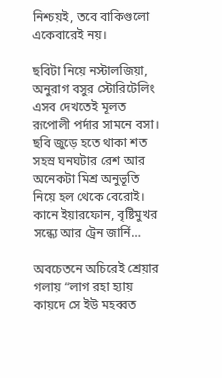নিশ্চয়ই, তবে বাকিগুলো একেবারেই নয়।

ছবিটা নিয়ে নস্টালজিয়া, অনুরাগ বসুর স্টোরিটেলিং এসব দেখতেই মূলত রূপোলী পর্দার সামনে বসা। ছবি জুড়ে হতে থাকা শত সহস্র ঘনঘটার রেশ আর অনেকটা মিশ্র অনুভূতি নিয়ে হল থেকে বেরোই। কানে ইয়ারফোন, বৃষ্টিমুখর সন্ধ্যে আর ট্রেন জার্নি…

অবচেতনে অচিরেই শ্রেয়ার গলায় “লাগ রহা হ্যায় কায়দে সে ইউ মহব্বত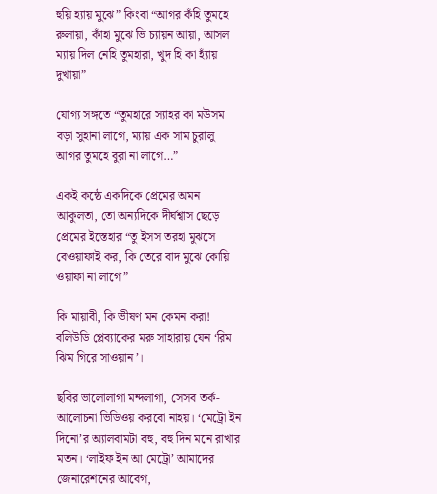হুয়ি হ্যায় মুঝে” কিংবা “আগর কঁহি তুমহে রুলায়া, কাঁহা মুঝে ভি চ্যায়ন আয়া, আসল ম্যায় দিল নেহি তুমহারা, খুদ হি কা হ্যাঁয় দুখায়া”

যোগ্য সঙ্গতে “তুমহারে স্যাহর কা মউসম বড়া সুহানা লাগে, ম্যায় এক সাম চুরালু আগর তুমহে বুরা না লাগে…”

একই কন্ঠে একদিকে প্রেমের অমন আকুলতা, তো অন্যদিকে দীর্ঘশ্বাস ছেড়ে প্রেমের ইস্তেহার “তু ইসস তরহা মুঝসে বেওয়াফাই কর, কি তেরে বাদ মুঝে কোয়ি ওয়াফা না লাগে”

কি মায়াবী, কি ভীষণ মন কেমন করা! বলিউডি প্লেব্যাকের মরু সাহারায় যেন ‘রিম ঝিম গিরে সাওয়ান’।

ছবির ভালোলাগা মন্দলাগা, সেসব তর্ক-আলোচনা ভিডিওয় করবো নাহয়। ‘মেট্রো ইন দিনো’র অ্যালবামটা বহু, বহু দিন মনে রাখার মতন। ‘লাইফ ইন আ মেট্রো’ আমাদের জেনারেশনের আবেগ,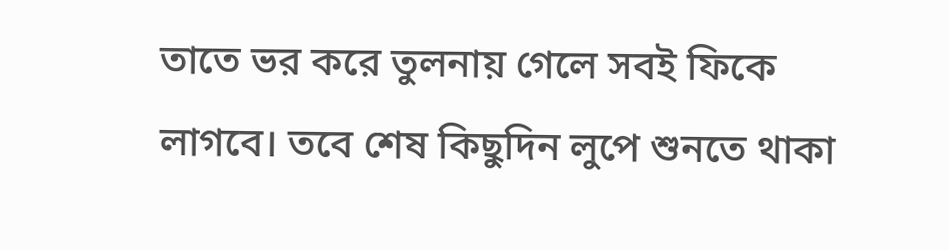তাতে ভর করে তুলনায় গেলে সবই ফিকে লাগবে। তবে শেষ কিছুদিন লুপে শুনতে থাকা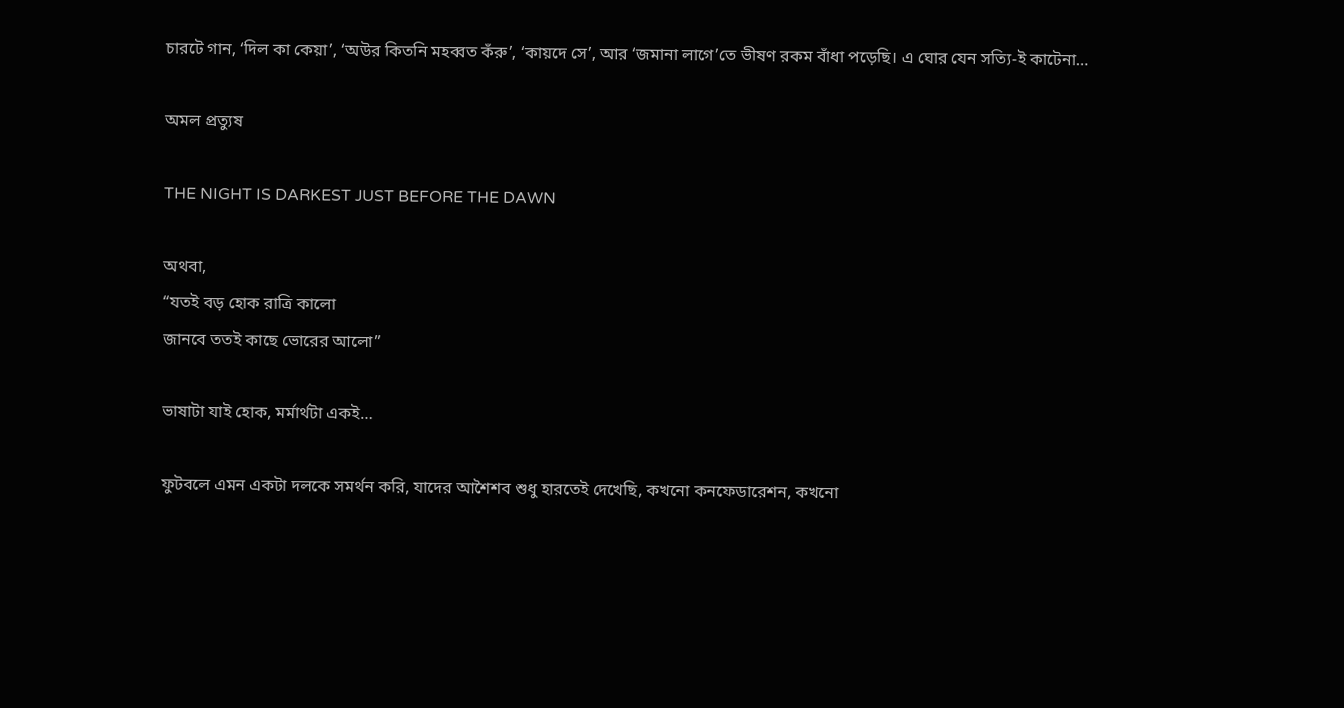চারটে গান, ‘দিল কা কেয়া’, ‘অউর কিতনি মহব্বত কঁরু’, ‘কায়দে সে’, আর ‘জমানা লাগে’তে ভীষণ রকম বাঁধা পড়েছি। এ ঘোর যেন সত্যি-ই কাটেনা…

অমল প্রত্যুষ

THE NIGHT IS DARKEST JUST BEFORE THE DAWN

অথবা,
“যতই বড় হোক রাত্রি কালো
জানবে ততই কাছে ভোরের আলো”

ভাষাটা যাই হোক, মর্মার্থটা একই…

ফুটবলে এমন একটা দলকে সমর্থন করি, যাদের আশৈশব শুধু হারতেই দেখেছি, কখনো কনফেডারেশন, কখনো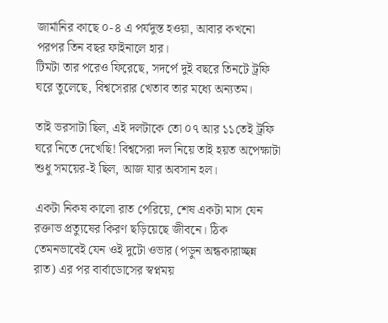জার্মানির কাছে ০-৪ এ পর্যদুস্ত হওয়া, আবার কখনো পরপর তিন বছর ফাইনালে হার।
টিমটা তার পরেও ফিরেছে, সদর্পে দুই বছরে তিনটে ট্রফি ঘরে তুলেছে, বিশ্বসেরার খেতাব তার মধ্যে অন্যতম।

তাই ভরসাটা ছিল, এই দলটাকে তো ০৭ আর ১১তেই ট্রফি ঘরে নিতে দেখেছি! বিশ্বসেরা দল নিয়ে তাই হয়ত অপেক্ষাটা শুধু সময়ের-ই ছিল, আজ যার অবসান হল।

একটা নিকষ কালো রাত পেরিয়ে, শেষ একটা মাস যেন রক্তাভ প্রত্যুষের কিরণ ছড়িয়েছে জীবনে। ঠিক তেমনভাবেই যেন ওই দুটো ওভার (পড়ুন অন্ধকারাচ্ছন্ন রাত) এর পর বার্বাডোসের স্বপ্নময়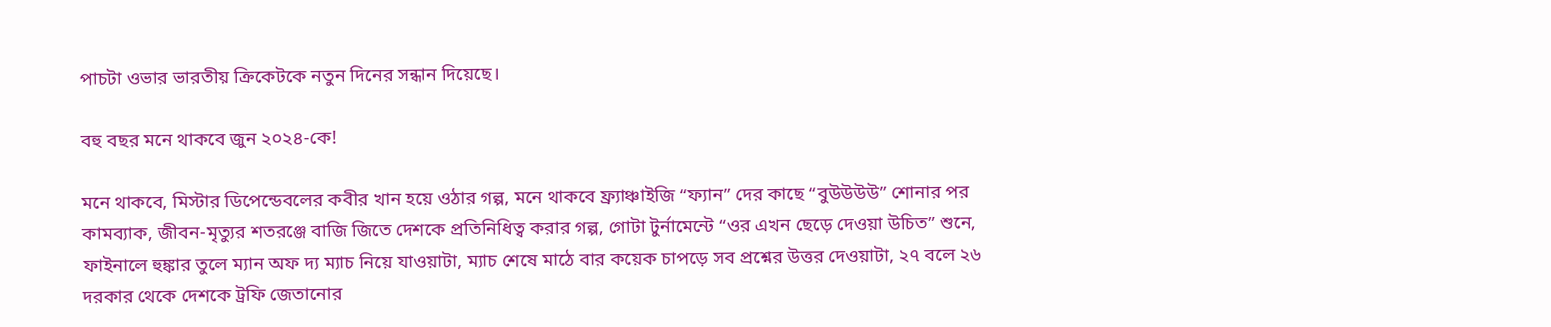পাচটা ওভার ভারতীয় ক্রিকেটকে নতুন দিনের সন্ধান দিয়েছে।

বহু বছর মনে থাকবে জুন ২০২৪-কে!

মনে থাকবে, মিস্টার ডিপেন্ডেবলের কবীর খান হয়ে ওঠার গল্প, মনে থাকবে ফ্র‍্যাঞ্চাইজি “ফ্যান” দের কাছে “বুউউউউ” শোনার পর কামব্যাক, জীবন-মৃত্যুর শতরঞ্জে বাজি জিতে দেশকে প্রতিনিধিত্ব করার গল্প, গোটা টুর্নামেন্টে “ওর এখন ছেড়ে দেওয়া উচিত” শুনে, ফাইনালে হুঙ্কার তুলে ম্যান অফ দ্য ম্যাচ নিয়ে যাওয়াটা, ম্যাচ শেষে মাঠে বার কয়েক চাপড়ে সব প্রশ্নের উত্তর দেওয়াটা, ২৭ বলে ২৬ দরকার থেকে দেশকে ট্রফি জেতানোর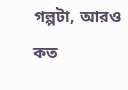গল্পটা, আরও কত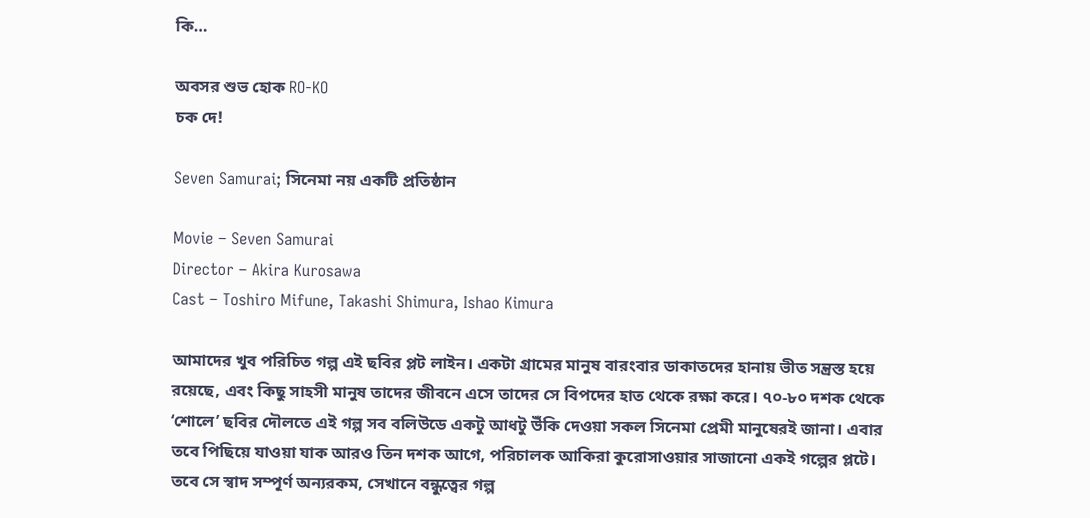কি…

অবসর শুভ হোক RO-KO
চক দে!

Seven Samurai; সিনেমা নয় একটি প্রতিষ্ঠান

Movie – Seven Samurai
Director – Akira Kurosawa
Cast – Toshiro Mifune, Takashi Shimura, Ishao Kimura

আমাদের খুব পরিচিত গল্প এই ছবির প্লট লাইন। একটা গ্রামের মানুষ বারংবার ডাকাতদের হানায় ভীত সন্ত্রস্ত হয়ে রয়েছে, এবং কিছু সাহসী মানুষ তাদের জীবনে এসে তাদের সে বিপদের হাত থেকে রক্ষা করে। ৭০-৮০ দশক থেকে ‘শোলে’ ছবির দৌলতে এই গল্প সব বলিউডে একটু আধটু উঁকি দেওয়া সকল সিনেমা প্রেমী মানুষেরই জানা। এবার তবে পিছিয়ে যাওয়া যাক আরও তিন দশক আগে, পরিচালক আকিরা কুরোসাওয়ার সাজানো একই গল্পের প্লটে। তবে সে স্বাদ সম্পূর্ণ অন্যরকম, সেখানে বন্ধুত্বের গল্প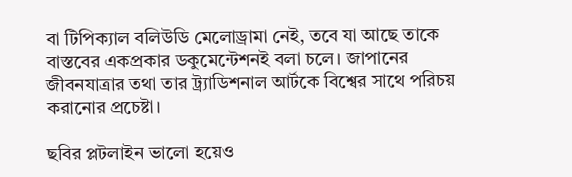বা টিপিক্যাল বলিউডি মেলোড্রামা নেই, তবে যা আছে তাকে বাস্তবের একপ্রকার ডকুমেন্টেশনই বলা চলে। জাপানের জীবনযাত্রার তথা তার ট্র‍্যাডিশনাল আর্টকে বিশ্বের সাথে পরিচয় করানোর প্রচেষ্টা।

ছবির প্লটলাইন ভালো হয়েও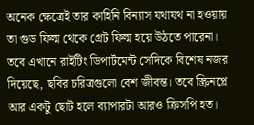অনেক ক্ষেত্রেই তার কাহিনি বিন্যাস যথাযথ না হওয়ায় তা গুড ফিল্ম থেকে গ্রেট ফিল্ম হয়ে উঠতে পারেনা। তবে এখানে রাইটিং ডিপার্টমেন্ট সেদিকে বিশেষ নজর দিয়েছে, ছবির চরিত্রগুলো বেশ জীবন্ত। তবে স্ক্রিনপ্লে আর একটু ছোট হলে ব্যাপারটা আরও ক্রিসপি হত।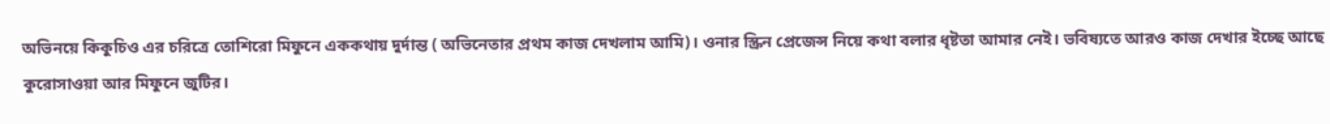অভিনয়ে কিকুচিও এর চরিত্রে তোশিরো মিফুনে এককথায় দুর্দান্ত ( অভিনেতার প্রথম কাজ দেখলাম আমি)। ওনার স্ক্রিন প্রেজেন্স নিয়ে কথা বলার ধৃষ্টতা আমার নেই। ভবিষ্যতে আরও কাজ দেখার ইচ্ছে আছে কুরোসাওয়া আর মিফুনে জুটির।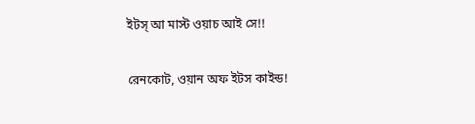ইটস্ আ মাস্ট ওয়াচ আই সে!!

রেনকোট, ওয়ান অফ ইটস কাইন্ড!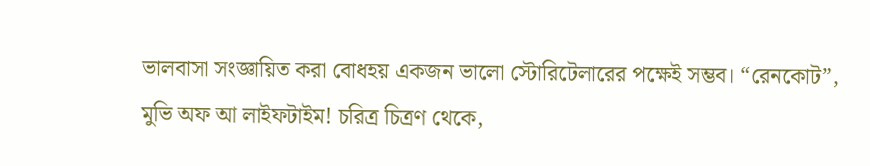ভালবাসা সংজ্ঞায়িত করা বোধহয় একজন ভালো স্টোরিটেলারের পক্ষেই সম্ভব। “রেনকোট”, মুভি অফ আ লাইফটাইম! চরিত্র চিত্রণ থেকে,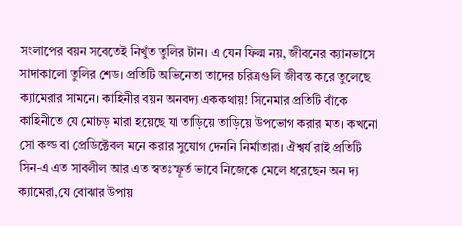সংলাপের বয়ন সবেতেই নিখুঁত তুলির টান। এ যেন ফিল্ম নয়, জীবনের ক্যানভাসে সাদাকালো তুলির শেড। প্রতিটি অভিনেতা তাদের চরিত্রগুলি জীবন্ত করে তুলেছে ক্যামেরার সামনে। কাহিনীর বয়ন অনবদ্য এককথায়! সিনেমার প্রতিটি বাঁকে কাহিনীতে যে মোচড় মারা হয়েছে যা তাড়িয়ে তাড়িয়ে উপভোগ করার মত। কখনো সো কল্ড বা প্রেডিক্টেবল মনে করার সুযোগ দেননি নির্মাতারা। ঐশ্বর্য রাই প্রতিটি সিন-এ এত সাবলীল আর এত স্বতঃস্ফূর্ত ভাবে নিজেকে মেলে ধরেছেন অন দ্য ক্যামেরা,যে বোঝার উপায়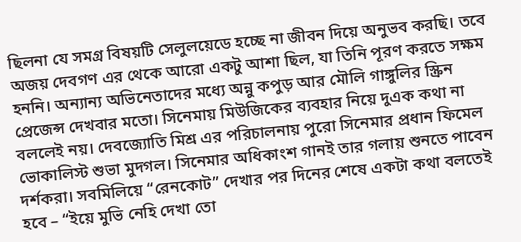ছিলনা যে সমগ্র বিষয়টি সেলুলয়েডে হচ্ছে না জীবন দিয়ে অনুভব করছি। তবে অজয় দেবগণ এর থেকে আরো একটু আশা ছিল, যা তিনি পূরণ করতে সক্ষম হননি। অন্যান্য অভিনেতাদের মধ্যে অন্নু কপুড় আর মৌলি গাঙ্গুলির স্ক্রিন প্রেজেন্স দেখবার মতো। সিনেমায় মিউজিকের ব্যবহার নিয়ে দুএক কথা না বললেই নয়। দেবজ্যোতি মিশ্র এর পরিচালনায় পুরো সিনেমার প্রধান ফিমেল ভোকালিস্ট শুভা মুদগল। সিনেমার অধিকাংশ গানই তার গলায় শুনতে পাবেন দর্শকরা। সবমিলিয়ে “রেনকোট” দেখার পর দিনের শেষে একটা কথা বলতেই হবে – “ইয়ে মুভি নেহি দেখা তো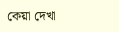কেয়া দেখা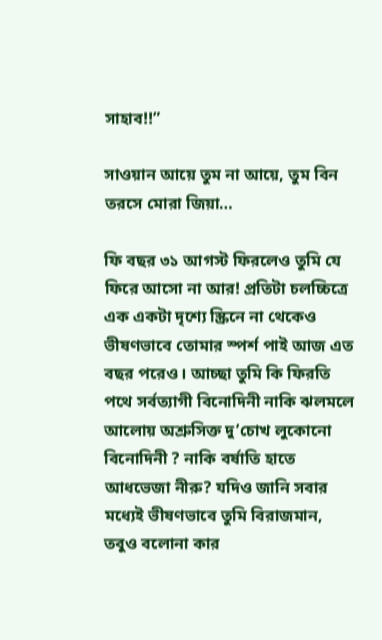সাহাব!!”

সাওয়ান আয়ে তুম না আয়ে, তুম বিন তরসে মোরা জিয়া…

ফি বছর ৩১ আগস্ট ফিরলেও তুমি যে ফিরে আসো না আর! প্রতিটা চলচ্চিত্রে এক একটা দৃশ্যে স্ক্রিনে না থেকেও ভীষণভাবে তোমার স্পর্শ পাই আজ এত বছর পরেও। আচ্ছা তুমি কি ফিরতি পথে সর্বত্যাগী বিনোদিনী নাকি ঝলমলে আলোয় অশ্রুসিক্ত দু’চোখ লুকোনো বিনোদিনী ? নাকি বর্ষাতি হাতে আধভেজা নীরু? যদিও জানি সবার মধ্যেই ভীষণভাবে তুমি বিরাজমান, তবুও বলোনা কার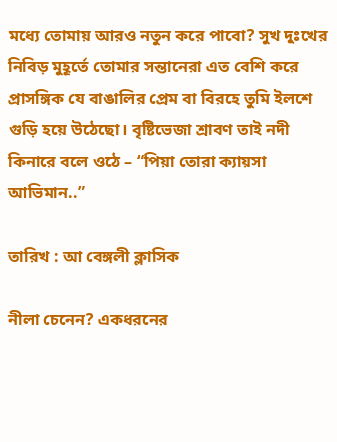মধ্যে তোমায় আরও নতুন করে পাবো? সুখ দুঃখের নিবিড় মুহূর্তে তোমার সন্তানেরা এত বেশি করে প্রাসঙ্গিক যে বাঙালির প্রেম বা বিরহে তুমি ইলশে গুড়ি হয়ে উঠেছো। বৃষ্টিভেজা শ্রাবণ তাই নদী কিনারে বলে ওঠে – “পিয়া তোরা ক্যায়সা আভিমান..”

তারিখ : আ বেঙ্গলী ক্লাসিক

নীলা চেনেন? একধরনের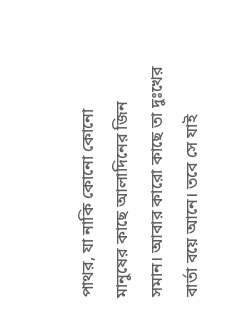পাথর, যা নাকি কোনো কোনো মানুষের কাছে আলাদিনের জিন সমান। আবার কারো কাছে তা দুঃখের বার্তা বয়ে আনে। তবে সে যাই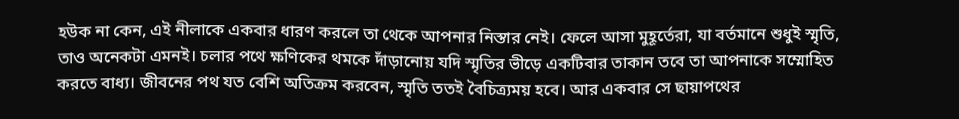হউক না কেন, এই নীলাকে একবার ধারণ করলে তা থেকে আপনার নিস্তার নেই। ফেলে আসা মুহূর্তেরা, যা বর্তমানে শুধুই স্মৃতি, তাও অনেকটা এমনই। চলার পথে ক্ষণিকের থমকে দাঁড়ানোয় যদি স্মৃতির ভীড়ে একটিবার তাকান তবে তা আপনাকে সম্মোহিত করতে বাধ্য। জীবনের পথ যত বেশি অতিক্রম করবেন, স্মৃতি ততই বৈচিত্র্যময় হবে। আর একবার সে ছায়াপথের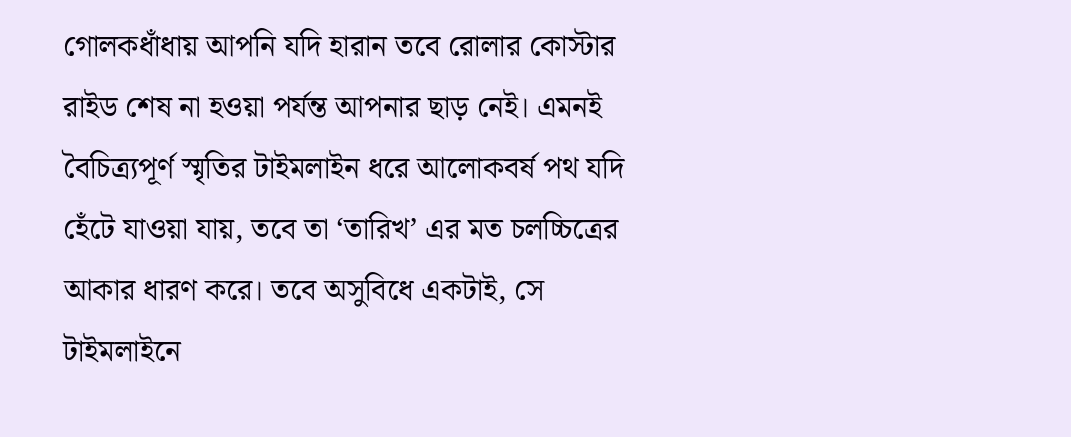গোলকধাঁধায় আপনি যদি হারান তবে রোলার কোস্টার রাইড শেষ না হওয়া পর্যন্ত আপনার ছাড় নেই। এমনই বৈচিত্র্যপূর্ণ স্মৃতির টাইমলাইন ধরে আলোকবর্ষ পথ যদি হেঁটে যাওয়া যায়, তবে তা ‘তারিখ’ এর মত চলচ্চিত্রের আকার ধারণ করে। তবে অসুবিধে একটাই, সে টাইমলাইনে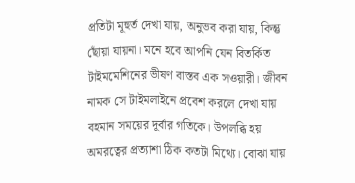প্রতিটা মূহুর্ত দেখা যায়, অনুভব করা যায়, কিন্তু ছোঁয়া যায়না। মনে হবে আপনি যেন বিতর্কিত টাইমমেশিনের ভীষণ বাস্তব এক সওয়ারী। জীবন নামক সে টাইমলাইনে প্রবেশ করলে দেখা যায় বহমান সময়ের দূর্বার গতিকে। উপলব্ধি হয় অমরত্বের প্রত্যাশা ঠিক কতটা মিথ্যে। বোঝা যায়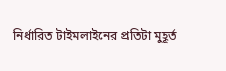নির্ধারিত টাইমলাইনের প্রতিটা মুহূর্ত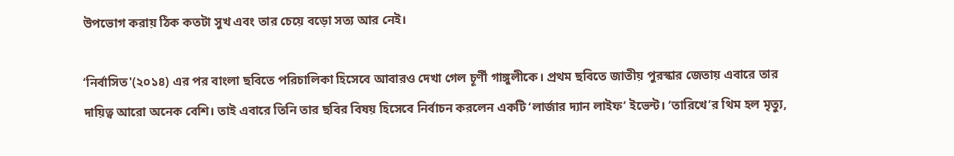উপভোগ করায় ঠিক কতটা সুখ এবং তার চেয়ে বড়ো সত্য আর নেই।

‘নির্বাসিত'(২০১৪) এর পর বাংলা ছবিতে পরিচালিকা হিসেবে আবারও দেখা গেল চূর্ণী গাঙ্গুলীকে। প্রথম ছবিতে জাতীয় পুরস্কার জেতায় এবারে তার দায়িত্ব আরো অনেক বেশি। তাই এবারে তিনি তার ছবির বিষয় হিসেবে নির্বাচন করলেন একটি ‘লার্জার দ্যান লাইফ’ ইভেন্ট। ‘তারিখে’র থিম হল মৃত্যু,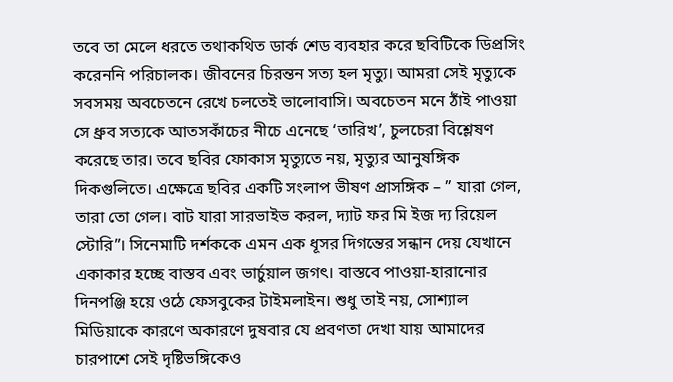তবে তা মেলে ধরতে তথাকথিত ডার্ক শেড ব্যবহার করে ছবিটিকে ডিপ্রসিং করেননি পরিচালক। জীবনের চিরন্তন সত্য হল মৃত্যু। আমরা সেই মৃত্যুকে সবসময় অবচেতনে রেখে চলতেই ভালোবাসি। অবচেতন মনে ঠাঁই পাওয়া সে ধ্রুব সত্যকে আতসকাঁচের নীচে এনেছে ‘তারিখ’, চুলচেরা বিশ্লেষণ করেছে তার। তবে ছবির ফোকাস মৃত্যুতে নয়, মৃত্যুর আনুষঙ্গিক দিকগুলিতে। এক্ষেত্রে ছবির একটি সংলাপ ভীষণ প্রাসঙ্গিক – ” যারা গেল, তারা তো গেল। বাট যারা সারভাইভ করল, দ্যাট ফর মি ইজ দ্য রিয়েল স্টোরি”। সিনেমাটি দর্শককে এমন এক ধূসর দিগন্তের সন্ধান দেয় যেখানে একাকার হচ্ছে বাস্তব এবং ভার্চুয়াল জগৎ। বাস্তবে পাওয়া-হারানোর দিনপঞ্জি হয়ে ওঠে ফেসবুকের টাইমলাইন। শুধু তাই নয়, সোশ্যাল মিডিয়াকে কারণে অকারণে দুষবার যে প্রবণতা দেখা যায় আমাদের চারপাশে সেই দৃষ্টিভঙ্গিকেও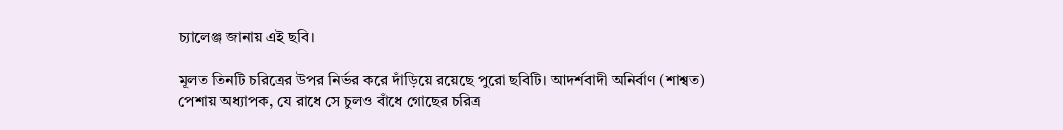চ্যালেঞ্জ জানায় এই ছবি।

মূলত তিনটি চরিত্রের উপর নির্ভর করে দাঁড়িয়ে রয়েছে পুরো ছবিটি। আদর্শবাদী অনির্বাণ (শাশ্বত) পেশায় অধ্যাপক, যে রাধে সে চুলও বাঁধে গোছের চরিত্র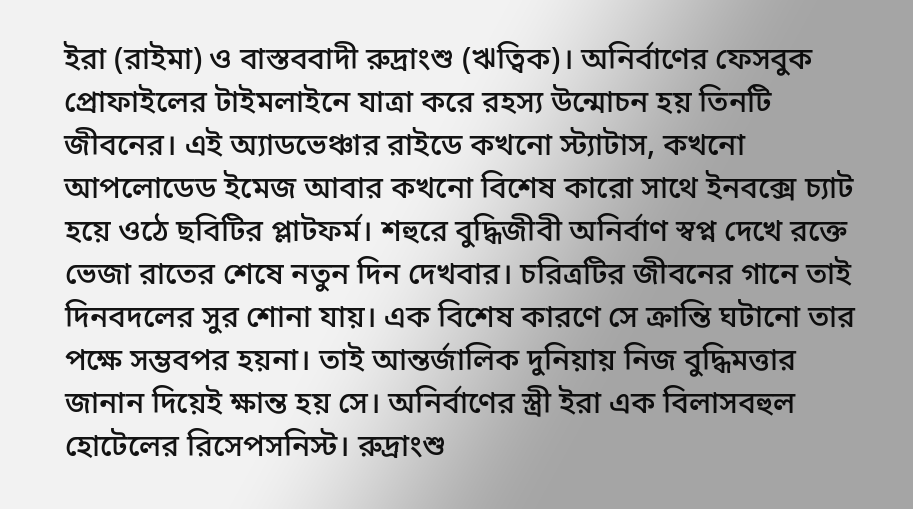ইরা (রাইমা) ও বাস্তববাদী রুদ্রাংশু (ঋত্বিক)। অনির্বাণের ফেসবুক প্রোফাইলের টাইমলাইনে যাত্রা করে রহস্য উন্মোচন হয় তিনটি জীবনের। এই অ্যাডভেঞ্চার রাইডে কখনো স্ট্যাটাস, কখনো আপলোডেড ইমেজ আবার কখনো বিশেষ কারো সাথে ইনবক্সে চ্যাট হয়ে ওঠে ছবিটির প্লাটফর্ম। শহুরে বুদ্ধিজীবী অনির্বাণ স্বপ্ন দেখে রক্তে ভেজা রাতের শেষে নতুন দিন দেখবার। চরিত্রটির জীবনের গানে তাই দিনবদলের সুর শোনা যায়। এক বিশেষ কারণে সে ক্রান্তি ঘটানো তার পক্ষে সম্ভবপর হয়না। তাই আন্তর্জালিক দুনিয়ায় নিজ বুদ্ধিমত্তার জানান দিয়েই ক্ষান্ত হয় সে। অনির্বাণের স্ত্রী ইরা এক বিলাসবহুল হোটেলের রিসেপসনিস্ট। রুদ্রাংশু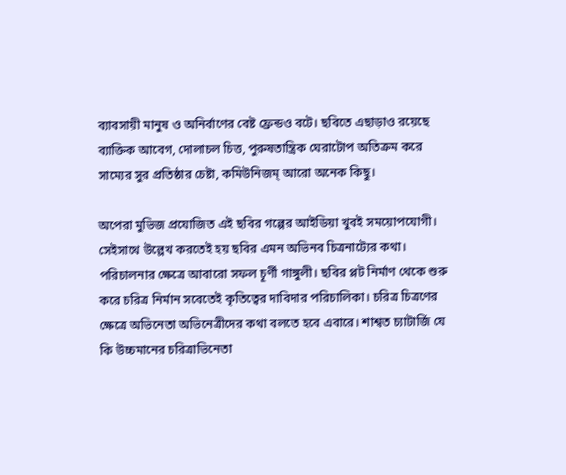ব্যাবসায়ী মানুষ ও অনির্বাণের বেষ্ট ফ্রেন্ডও বটে। ছবিতে এছাড়াও রয়েছে ব্যাক্তিক আবেগ, দোলাচল চিত্ত, পুরুষতান্ত্রিক ঘেরাটোপ অতিক্রম করে সাম্যের সুর প্রতিষ্ঠার চেষ্টা, কমিউনিজম্ আরো অনেক কিছু।

অপেরা মুভিজ প্রযোজিত এই ছবির গল্পের আইডিয়া খুবই সময়োপযোগী। সেইসাথে উল্লেখ করতেই হয় ছবির এমন অভিনব চিত্রনাট্যের কথা। পরিচালনার ক্ষেত্রে আবারো সফল চূর্ণী গাঙ্গুলী। ছবির প্লট নির্মাণ থেকে শুরু করে চরিত্র নির্মান সবেতেই কৃতিত্বের দাবিদার পরিচালিকা। চরিত্র চিত্রণের ক্ষেত্রে অভিনেতা অভিনেত্রীদের কথা বলতে হবে এবারে। শাশ্বত চ্যাটার্জি যে কি উচ্চমানের চরিত্রাভিনেতা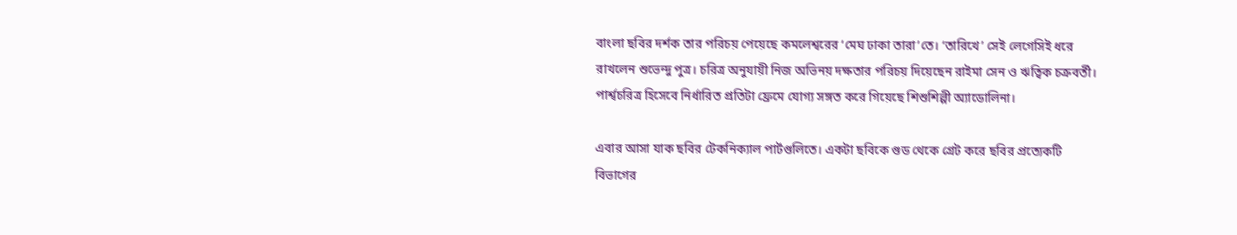বাংলা ছবির দর্শক তার পরিচয় পেয়েছে কমলেশ্বরের ‘মেঘ ঢাকা তারা’তে। ‘তারিখে’ সেই লেগেসিই ধরে রাখলেন শুভেন্দু পুত্র। চরিত্র অনুযায়ী নিজ অভিনয় দক্ষতার পরিচয় দিয়েছেন রাইমা সেন ও ঋত্বিক চক্রবর্তী। পার্শ্বচরিত্র হিসেবে নির্ধারিত প্রতিটা ফ্রেমে যোগ্য সঙ্গত করে গিয়েছে শিশুশিল্পী অ্যাডোলিনা।

এবার আসা যাক ছবির টেকনিক্যাল পার্টগুলিতে। একটা ছবিকে গুড থেকে গ্রেট করে ছবির প্রত্যেকটি বিভাগের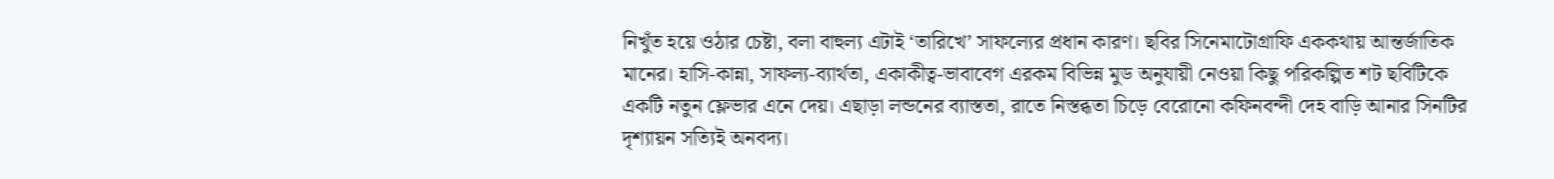নিখুঁত হয়ে ওঠার চেষ্টা, বলা বাহুল্য এটাই ‘তারিখে’ সাফল্যের প্রধান কারণ। ছবির সিনেমাটোগ্রাফি এককথায় আন্তর্জাতিক মানের। হাসি-কান্না, সাফল্য-ব্যার্থতা, একাকীত্ব-ভাবাবেগ এরকম বিভিন্ন মুড অনুযায়ী নেওয়া কিছু পরিকল্পিত শট ছবিটিকে একটি নতুন ফ্লেভার এনে দেয়। এছাড়া লন্ডনের ব্যাস্ততা, রাতে নিস্তব্ধতা চিড়ে বেরোনো কফিনবন্দী দেহ বাড়ি আনার সিনটির দৃশ্যায়ন সত্যিই অনবদ্য।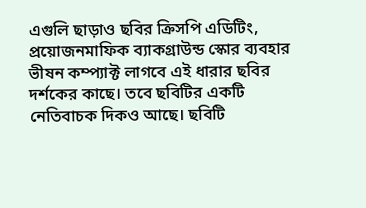এগুলি ছাড়াও ছবির ক্রিসপি এডিটিং, প্রয়োজনমাফিক ব্যাকগ্রাউন্ড স্কোর ব্যবহার ভীষন কম্প্যাক্ট লাগবে এই ধারার ছবির দর্শকের কাছে। তবে ছবিটির একটি নেতিবাচক দিকও আছে। ছবিটি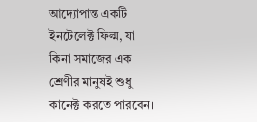আদ্যোপান্ত একটি ইনটেলেক্ট ফিল্ম, যা কিনা সমাজের এক শ্রেণীর মানুষই শুধু কানেক্ট করতে পারবেন।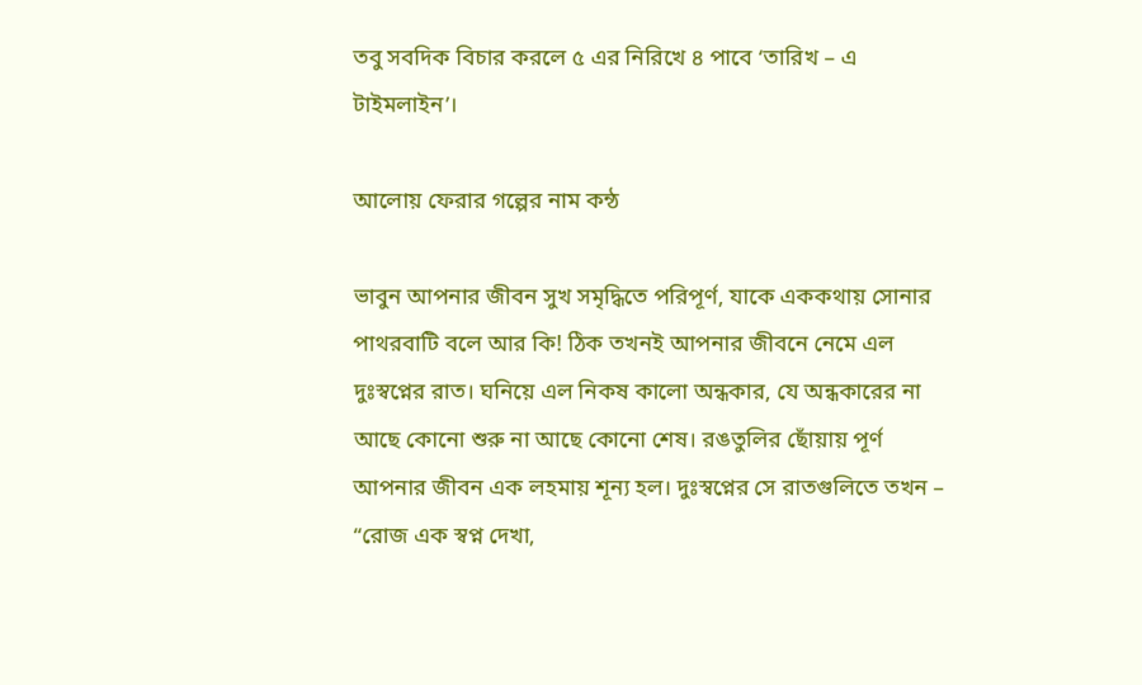তবু সবদিক বিচার করলে ৫ এর নিরিখে ৪ পাবে ‘তারিখ – এ টাইমলাইন’।

আলোয় ফেরার গল্পের নাম কন্ঠ

ভাবুন আপনার জীবন সুখ সমৃদ্ধিতে পরিপূর্ণ, যাকে এককথায় সোনার পাথরবাটি বলে আর কি! ঠিক তখনই আপনার জীবনে নেমে এল দুঃস্বপ্নের রাত। ঘনিয়ে এল নিকষ কালো অন্ধকার, যে অন্ধকারের না আছে কোনো শুরু না আছে কোনো শেষ। রঙতুলির ছোঁয়ায় পূর্ণ আপনার জীবন এক লহমায় শূন্য হল। দুঃস্বপ্নের সে রাতগুলিতে তখন – “রোজ এক স্বপ্ন দেখা,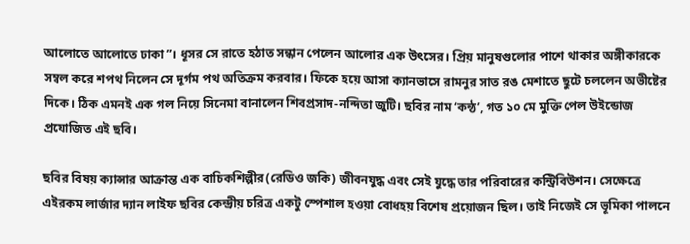আলোতে আলোতে ঢাকা”। ধূসর সে রাতে হঠাত সন্ধান পেলেন আলোর এক উৎসের। প্রিয় মানুষগুলোর পাশে থাকার অঙ্গীকারকে সম্বল করে শপথ নিলেন সে দূর্গম পথ অতিক্রম করবার। ফিকে হয়ে আসা ক্যানভাসে রামনুর সাত রঙ মেশাতে ছুটে চললেন অভীষ্টের দিকে। ঠিক এমনই এক গল নিয়ে সিনেমা বানালেন শিবপ্রসাদ-নন্দিতা জুটি। ছবির নাম ‘কন্ঠ’, গত ১০ মে মুক্তি পেল উইন্ডোজ প্রযোজিত এই ছবি।

ছবির বিষয় ক্যান্সার আক্রান্ত এক বাচিকশিল্পীর(রেডিও জকি) জীবনযুদ্ধ এবং সেই যুদ্ধে তার পরিবারের কন্ট্রিবিউশন। সেক্ষেত্রে এইরকম লার্জার দ্যান লাইফ ছবির কেন্দ্রীয় চরিত্র একটু স্পেশাল হওয়া বোধহয় বিশেষ প্রয়োজন ছিল। তাই নিজেই সে ভূমিকা পালনে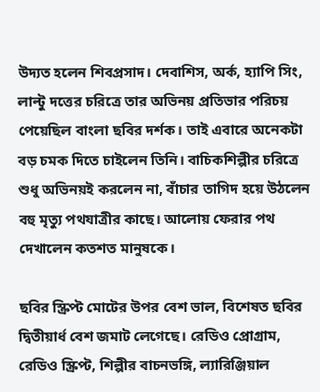উদ্যত হলেন শিবপ্রসাদ। দেবাশিস, অর্ক, হ্যাপি সিং, লাল্টু দত্তের চরিত্রে তার অভিনয় প্রতিভার পরিচয় পেয়েছিল বাংলা ছবির দর্শক। তাই এবারে অনেকটা বড় চমক দিতে চাইলেন তিনি। বাচিকশিল্পীর চরিত্রে শুধু অভিনয়ই করলেন না, বাঁচার তাগিদ হয়ে উঠলেন বহু মৃত্যু পথযাত্রীর কাছে। আলোয় ফেরার পথ দেখালেন কতশত মানুষকে।

ছবির স্ক্রিপ্ট মোটের উপর বেশ ভাল, বিশেষত ছবির দ্বিতীয়ার্ধ বেশ জমাট লেগেছে। রেডিও প্রোগ্রাম, রেডিও স্ক্রিপ্ট, শিল্পীর বাচনভঙ্গি, ল্যারিঞ্জিয়াল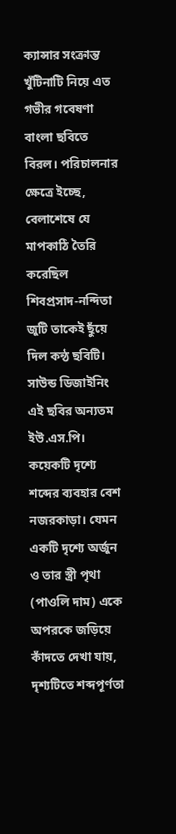ক্যান্সার সংক্রান্ত খুঁটিনাটি নিয়ে এত গভীর গবেষণা বাংলা ছবিতে বিরল। পরিচালনার ক্ষেত্রে ইচ্ছে, বেলাশেষে যে মাপকাঠি তৈরি করেছিল শিবপ্রসাদ-নন্দিতা জুটি তাকেই ছুঁয়ে দিল কন্ঠ ছবিটি। সাউন্ড ডিজাইনিং এই ছবির অন্যতম ইউ.এস.পি। কয়েকটি দৃশ্যে শব্দের ব্যবহার বেশ নজরকাড়া। যেমন একটি দৃশ্যে অর্জুন ও তার স্ত্রী পৃথা (পাওলি দাম) একে অপরকে জড়িয়ে কাঁদতে দেখা যায়, দৃশ্যটিতে শব্দপূর্ণতা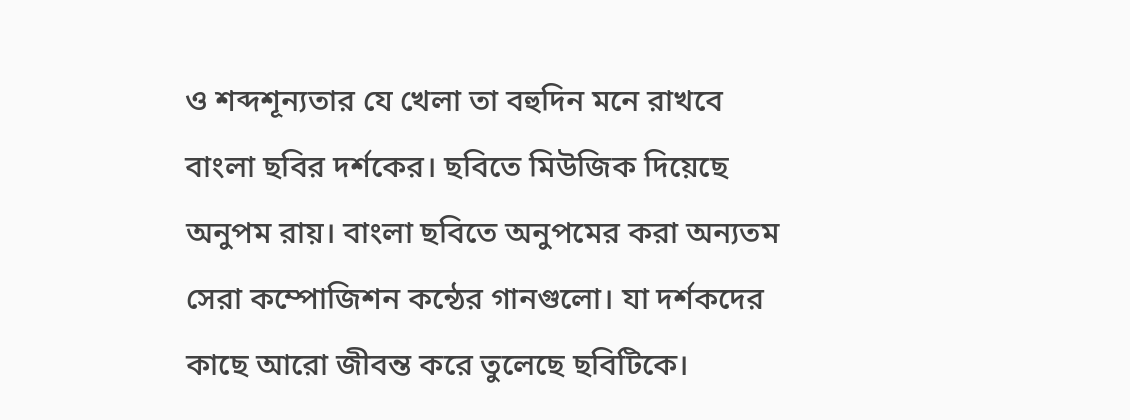ও শব্দশূন্যতার যে খেলা তা বহুদিন মনে রাখবে বাংলা ছবির দর্শকের। ছবিতে মিউজিক দিয়েছে অনুপম রায়। বাংলা ছবিতে অনুপমের করা অন্যতম সেরা কম্পোজিশন কন্ঠের গানগুলো। যা দর্শকদের কাছে আরো জীবন্ত করে তুলেছে ছবিটিকে।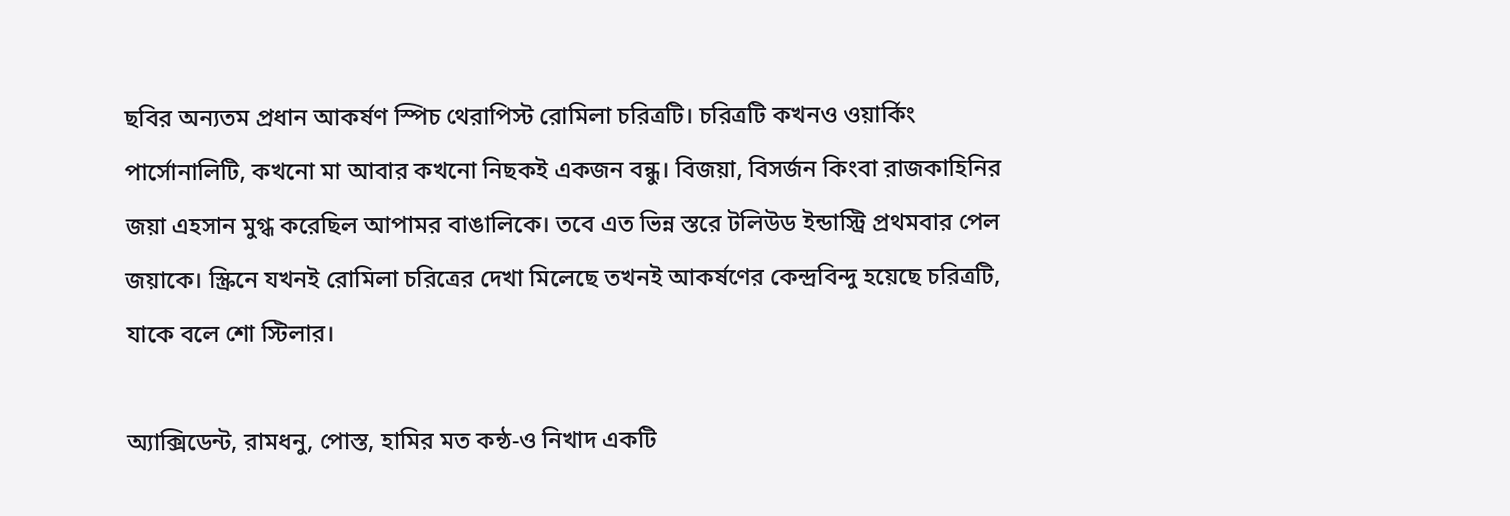ছবির অন্যতম প্রধান আকর্ষণ স্পিচ থেরাপিস্ট রোমিলা চরিত্রটি। চরিত্রটি কখনও ওয়ার্কিং পার্সোনালিটি, কখনো মা আবার কখনো নিছকই একজন বন্ধু। বিজয়া, বিসর্জন কিংবা রাজকাহিনির জয়া এহসান মুগ্ধ করেছিল আপামর বাঙালিকে। তবে এত ভিন্ন স্তরে টলিউড ইন্ডাস্ট্রি প্রথমবার পেল জয়াকে। স্ক্রিনে যখনই রোমিলা চরিত্রের দেখা মিলেছে তখনই আকর্ষণের কেন্দ্রবিন্দু হয়েছে চরিত্রটি, যাকে বলে শো স্টিলার।

অ্যাক্সিডেন্ট, রামধনু, পোস্ত, হামির মত কন্ঠ-ও নিখাদ একটি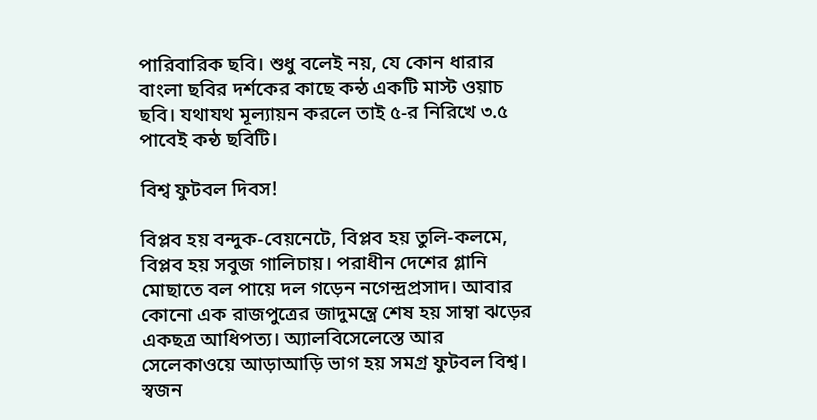পারিবারিক ছবি। শুধু বলেই নয়, যে কোন ধারার বাংলা ছবির দর্শকের কাছে কন্ঠ একটি মাস্ট ওয়াচ ছবি। যথাযথ মূল্যায়ন করলে তাই ৫-র নিরিখে ৩.৫ পাবেই কন্ঠ ছবিটি।

বিশ্ব ফুটবল দিবস!

বিপ্লব হয় বন্দুক-বেয়নেটে, বিপ্লব হয় তুলি-কলমে, বিপ্লব হয় সবুজ গালিচায়। পরাধীন দেশের গ্লানি মোছাতে বল পায়ে দল গড়েন নগেন্দ্রপ্রসাদ। আবার কোনো এক রাজপুত্রের জাদুমন্ত্রে শেষ হয় সাম্বা ঝড়ের একছত্র আধিপত্য। অ্যালবিসেলেস্তে আর সেলেকাওয়ে আড়াআড়ি ভাগ হয় সমগ্র ফুটবল বিশ্ব। স্বজন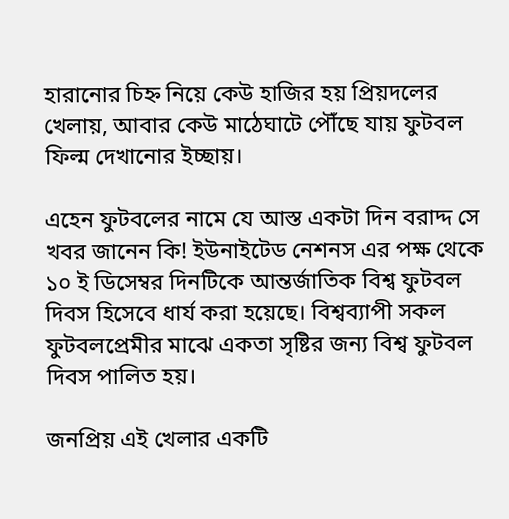হারানোর চিহ্ন নিয়ে কেউ হাজির হয় প্রিয়দলের খেলায়, আবার কেউ মাঠেঘাটে পৌঁছে যায় ফুটবল ফিল্ম দেখানোর ইচ্ছায়।

এহেন ফুটবলের নামে যে আস্ত একটা দিন বরাদ্দ সে খবর জানেন কি! ইউনাইটেড নেশনস এর পক্ষ থেকে ১০ ই ডিসেম্বর দিনটিকে আন্তর্জাতিক বিশ্ব ফুটবল দিবস হিসেবে ধার্য করা হয়েছে। বিশ্বব্যাপী সকল ফুটবলপ্রেমীর মাঝে একতা সৃষ্টির জন্য বিশ্ব ফুটবল দিবস পালিত হয়।

জনপ্রিয় এই খেলার একটি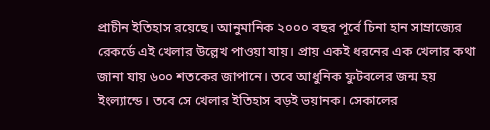প্রাচীন ইতিহাস রয়েছে। আনুমানিক ২০০০ বছর পূর্বে চিনা হান সাম্রাজ্যের রেকর্ডে এই খেলার উল্লেখ পাওয়া যায়। প্রায় একই ধরনের এক খেলার কথা জানা যায় ৬০০ শতকের জাপানে। তবে আধুনিক ফুটবলের জন্ম হয় ইংল্যান্ডে। তবে সে খেলার ইতিহাস বড়ই ভয়ানক। সেকালের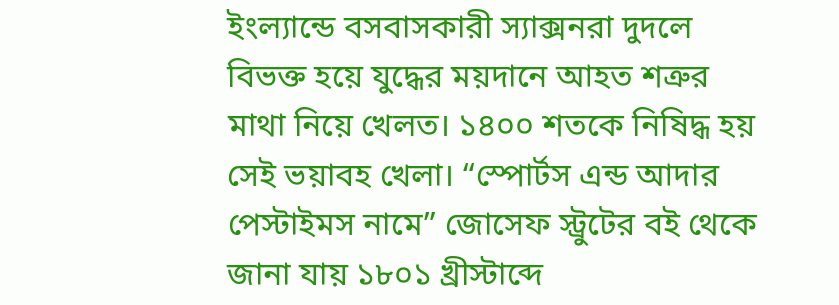ইংল্যান্ডে বসবাসকারী স্যাক্সনরা দুদলে বিভক্ত হয়ে যুদ্ধের ময়দানে আহত শত্রুর মাথা নিয়ে খেলত। ১৪০০ শতকে নিষিদ্ধ হয় সেই ভয়াবহ খেলা। “স্পোর্টস এন্ড আদার পেস্টাইমস নামে” জোসেফ স্ট্রুটের বই থেকে জানা যায় ১৮০১ খ্রীস্টাব্দে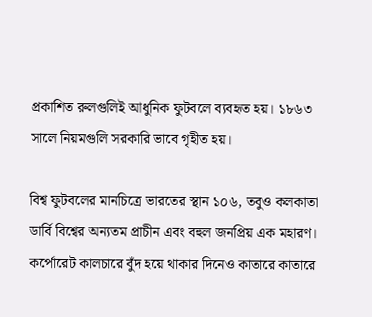প্রকাশিত রুলগুলিই আধুনিক ফুটবলে ব্যবহৃত হয়। ১৮৬৩ সালে নিয়মগুলি সরকারি ভাবে গৃহীত হয়।

বিশ্ব ফুটবলের মানচিত্রে ভারতের স্থান ১০৬, তবুও কলকাতা ডার্বি বিশ্বের অন্যতম প্রাচীন এবং বহুল জনপ্রিয় এক মহারণ। কর্পোরেট কালচারে বুঁদ হয়ে থাকার দিনেও কাতারে কাতারে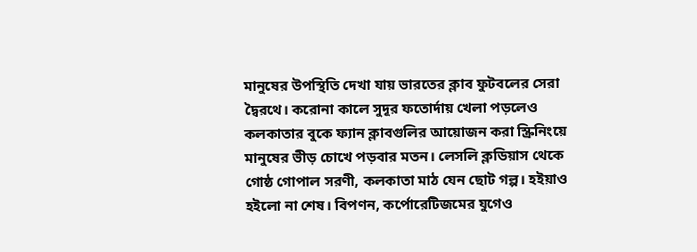মানুষের উপস্থিতি দেখা যায় ভারতের ক্লাব ফুটবলের সেরা দ্বৈরথে। করোনা কালে সুদূর ফতোর্দায় খেলা পড়লেও কলকাতার বুকে ফ্যান ক্লাবগুলির আয়োজন করা স্ক্রিনিংয়ে মানুষের ভীড় চোখে পড়বার মতন। লেসলি ক্লডিয়াস থেকে গোষ্ঠ গোপাল সরণী, কলকাতা মাঠ যেন ছোট গল্প। হইয়াও হইলো না শেষ। বিপণন, কর্পোরেটিজমের যুগেও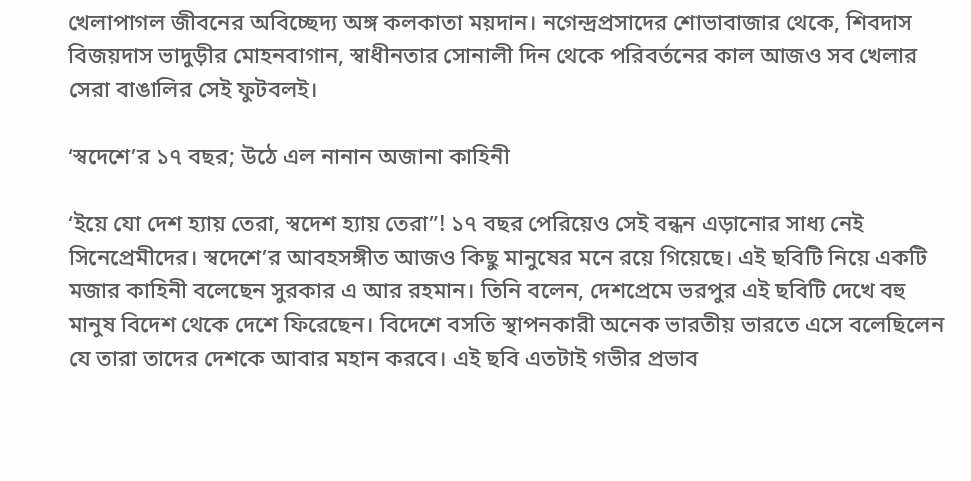খেলাপাগল জীবনের অবিচ্ছেদ্য অঙ্গ কলকাতা ময়দান। নগেন্দ্রপ্রসাদের শোভাবাজার থেকে, শিবদাস বিজয়দাস ভাদুড়ীর মোহনবাগান, স্বাধীনতার সোনালী দিন থেকে পরিবর্তনের কাল আজও সব খেলার সেরা বাঙালির সেই ফুটবলই।

‘স্বদেশে’র ১৭ বছর; উঠে এল নানান অজানা কাহিনী

‘ইয়ে যো দেশ হ্যায় তেরা, স্বদেশ হ্যায় তেরা”! ১৭ বছর পেরিয়েও সেই বন্ধন এড়ানোর সাধ্য নেই সিনেপ্রেমীদের। স্বদেশে’র আবহসঙ্গীত আজও কিছু মানুষের মনে রয়ে গিয়েছে। এই ছবিটি নিয়ে একটি মজার কাহিনী বলেছেন সুরকার এ আর রহমান। তিনি বলেন, দেশপ্রেমে ভরপুর এই ছবিটি দেখে বহু মানুষ বিদেশ থেকে দেশে ফিরেছেন। বিদেশে বসতি স্থাপনকারী অনেক ভারতীয় ভারতে এসে বলেছিলেন যে তারা তাদের দেশকে আবার মহান করবে। এই ছবি এতটাই গভীর প্রভাব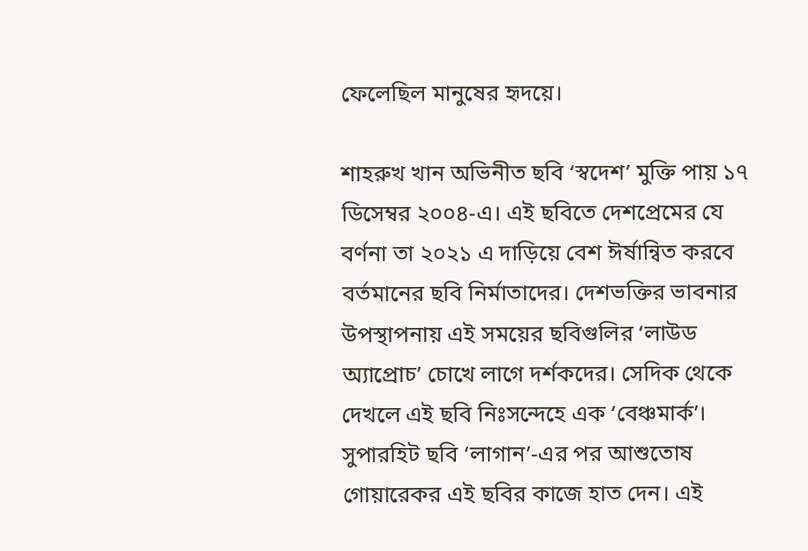ফেলেছিল মানুষের হৃদয়ে।

শাহরুখ খান অভিনীত ছবি ‘স্বদেশ’ মুক্তি পায় ১৭ ডিসেম্বর ২০০৪-এ। এই ছবিতে দেশপ্রেমের যে বর্ণনা তা ২০২১ এ দাড়িয়ে বেশ ঈর্ষান্বিত করবে বর্তমানের ছবি নির্মাতাদের। দেশভক্তির ভাবনার উপস্থাপনায় এই সময়ের ছবিগুলির ‘লাউড অ্যাপ্রোচ’ চোখে লাগে দর্শকদের। সেদিক থেকে দেখলে এই ছবি নিঃসন্দেহে এক ‘বেঞ্চমার্ক’। সুপারহিট ছবি ‘লাগান’-এর পর আশুতোষ গোয়ারেকর এই ছবির কাজে হাত দেন। এই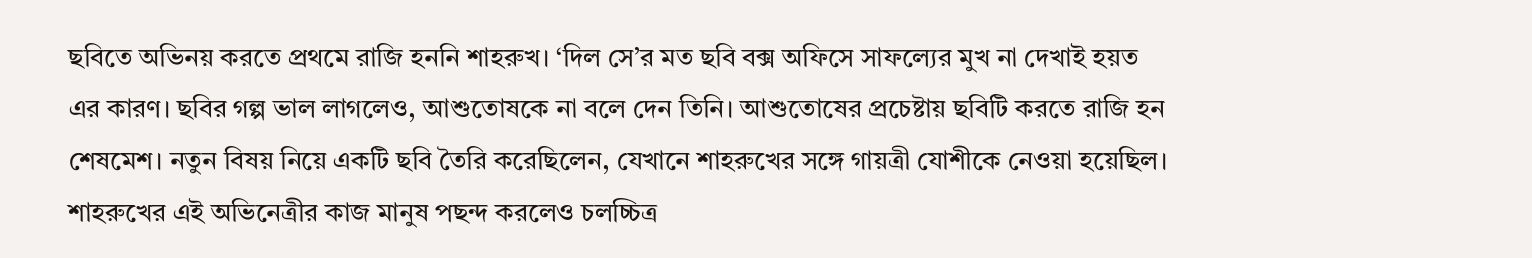ছবিতে অভিনয় করতে প্রথমে রাজি হননি শাহরুখ। ‘দিল সে’র মত ছবি বক্স অফিসে সাফল্যের মুখ না দেখাই হয়ত এর কারণ। ছবির গল্প ভাল লাগলেও, আশুতোষকে না বলে দেন তিনি। আশুতোষের প্রচেষ্টায় ছবিটি করতে রাজি হন শেষমেশ। নতুন বিষয় নিয়ে একটি ছবি তৈরি করেছিলেন, যেখানে শাহরুখের সঙ্গে গায়ত্রী যোশীকে নেওয়া হয়েছিল। শাহরুখের এই অভিনেত্রীর কাজ মানুষ পছন্দ করলেও চলচ্চিত্র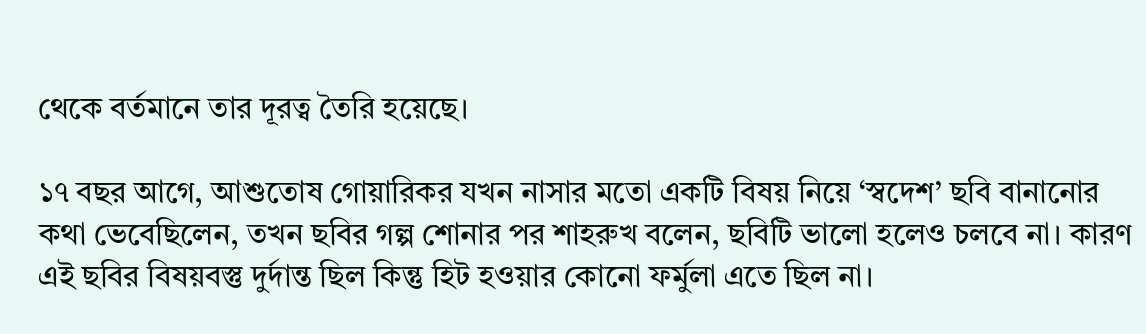থেকে বর্তমানে তার দূরত্ব তৈরি হয়েছে।

১৭ বছর আগে, আশুতোষ গোয়ারিকর যখন নাসার মতো একটি বিষয় নিয়ে ‘স্বদেশ’ ছবি বানানোর কথা ভেবেছিলেন, তখন ছবির গল্প শোনার পর শাহরুখ বলেন, ছবিটি ভালো হলেও চলবে না। কারণ এই ছবির বিষয়বস্তু দুর্দান্ত ছিল কিন্তু হিট হওয়ার কোনো ফর্মুলা এতে ছিল না।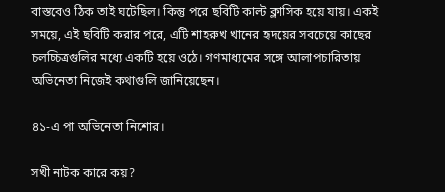বাস্তবেও ঠিক তাই ঘটেছিল। কিন্তু পরে ছবিটি কাল্ট ক্লাসিক হয়ে যায়। একই সময়ে, এই ছবিটি করার পরে, এটি শাহরুখ খানের হৃদয়ের সবচেয়ে কাছের চলচ্চিত্রগুলির মধ্যে একটি হয়ে ওঠে। গণমাধ্যমের সঙ্গে আলাপচারিতায় অভিনেতা নিজেই কথাগুলি জানিয়েছেন।

৪১-এ পা অভিনেতা নিশোর।

সখী নাটক কারে কয়?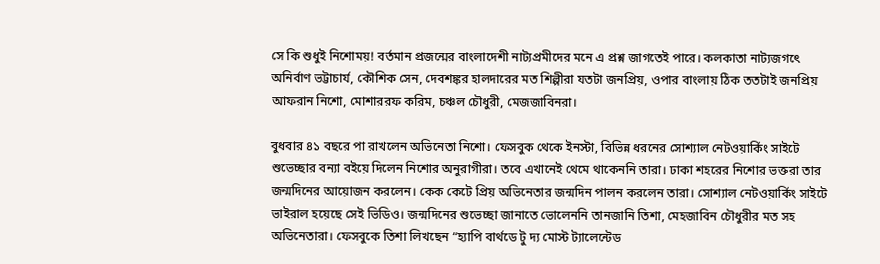সে কি শুধুই নিশোময়! বর্তমান প্রজন্মের বাংলাদেশী নাট্যপ্রমীদের মনে এ প্রশ্ন জাগতেই পারে। কলকাতা নাট্যজগৎে অনির্বাণ ভট্টাচার্য, কৌশিক সেন, দেবশঙ্কর হালদারের মত শিল্পীরা যতটা জনপ্রিয়, ওপার বাংলায় ঠিক ততটাই জনপ্রিয় আফরান নিশো, মোশাররফ করিম, চঞ্চল চৌধুরী, মেজজাবিনরা।

বুধবার ৪১ বছরে পা রাখলেন অভিনেতা নিশো। ফেসবুক থেকে ইনস্টা, বিভিন্ন ধরনের সোশ্যাল নেটওয়ার্কিং সাইটে শুভেচ্ছার বন্যা বইয়ে দিলেন নিশোর অনুরাগীরা। তবে এখানেই থেমে থাকেননি তারা। ঢাকা শহরের নিশোর ভক্তরা তার জন্মদিনের আয়োজন করলেন। কেক কেটে প্রিয় অভিনেতার জন্মদিন পালন করলেন তারা। সোশ্যাল নেটওয়ার্কিং সাইটে ভাইরাল হয়েছে সেই ভিডিও। জন্মদিনের শুভেচ্ছা জানাতে ভোলেননি তানজানি তিশা, মেহজাবিন চৌধুরীর মত সহ অভিনেতারা। ফেসবুকে তিশা লিখছেন “হ্যাপি বার্থডে টু দ্য মোস্ট ট্যালেন্টেড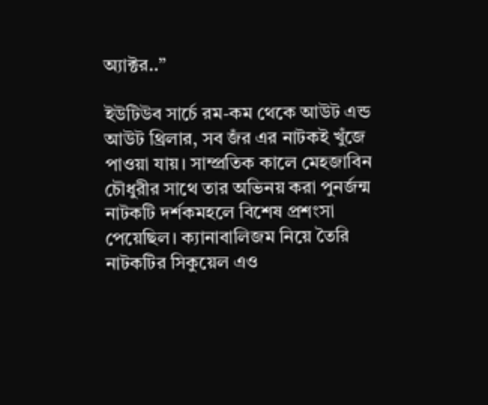অ্যাক্টর..”

ইউটিউব সার্চে রম-কম থেকে আউট এন্ড আউট থ্রিলার, সব জঁর এর নাটকই খুঁজে পাওয়া যায়। সাম্প্রতিক কালে মেহজাবিন চৌধুরীর সাথে তার অভিনয় করা পুনর্জন্ম নাটকটি দর্শকমহলে বিশেষ প্রশংসা পেয়েছিল। ক্যানাবালিজম নিয়ে তৈরি নাটকটির সিকুয়েল এও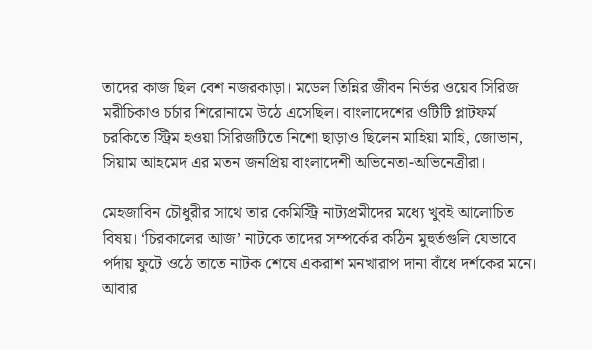তাদের কাজ ছিল বেশ নজরকাড়া। মডেল তিন্নির জীবন নির্ভর ওয়েব সিরিজ মরীচিকাও চর্চার শিরোনামে উঠে এসেছিল। বাংলাদেশের ওটিটি প্লাটফর্ম চরকিতে স্ট্রিম হওয়া সিরিজটিতে নিশো ছাড়াও ছিলেন মাহিয়া মাহি, জোভান, সিয়াম আহমেদ এর মতন জনপ্রিয় বাংলাদেশী অভিনেতা-অভিনেত্রীরা।

মেহজাবিন চৌধুরীর সাথে তার কেমিস্ট্রি নাট্যপ্রমীদের মধ্যে খুবই আলোচিত বিষয়। ‘চিরকালের আজ’ নাটকে তাদের সম্পর্কের কঠিন মুহুর্তগুলি যেভাবে পর্দায় ফুটে ওঠে তাতে নাটক শেষে একরাশ মনখারাপ দানা বাঁধে দর্শকের মনে। আবার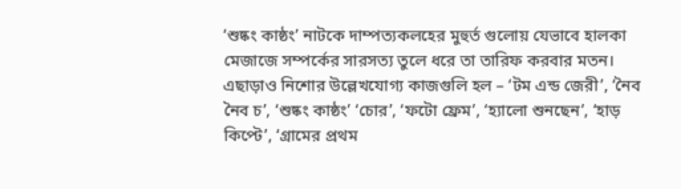‘শুষ্কং কাষ্ঠং’ নাটকে দাম্পত্যকলহের মুহুর্ত গুলোয় যেভাবে হালকা মেজাজে সম্পর্কের সারসত্য তুলে ধরে তা তারিফ করবার মতন। এছাড়াও নিশোর উল্লেখযোগ্য কাজগুলি হল – ‘টম এন্ড জেরী’, ‘নৈব নৈব চ’, ‘শুষ্কং কাষ্ঠং’ ‘চোর’, ‘ফটো ফ্রেম’, ‘হ্যালো শুনছেন’, ‘হাড় কিপ্টে’, ‘গ্রামের প্রথম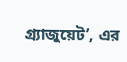গ্র্যাজুয়েট’, এর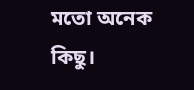মতো অনেক কিছু।